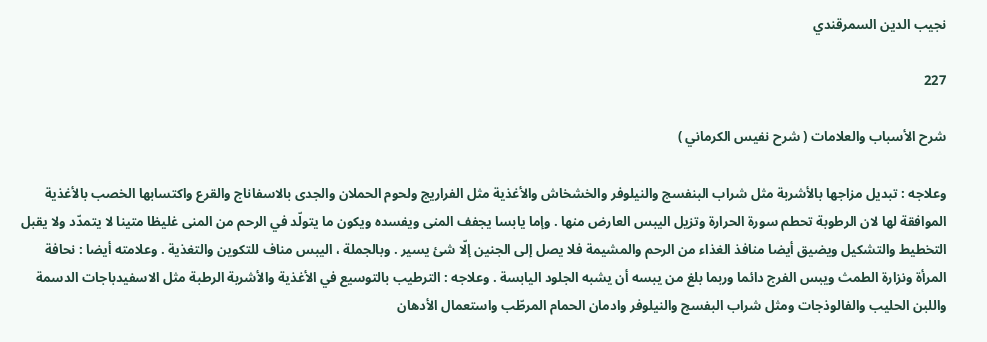نجيب الدين السمرقندي

227

شرح الأسباب والعلامات ( شرح نفيس الكرماني )

وعلاجه : تبديل مزاجها بالأشربة مثل شراب البنفسج والنيلوفر والخشخاش والأغذية مثل الفراريج ولحوم الحملان والجدى بالاسفاناج والقرع واكتسابها الخصب بالأغذية الموافقة لها لان الرطوبة تحطم سورة الحرارة وتزيل اليبس العارض منها . وإما يابسا يجفف المنى ويفسده ويكون ما يتولّد في الرحم من المنى غليظا متينا لا يتمدّد ولا يقبل التخطيط والتشكيل ويضيق أيضا منافذ الغذاء من الرحم والمشيمة فلا يصل إلى الجنين إلّا شئ يسير . وبالجملة ، اليبس مناف للتكوين والتغذية . وعلامته أيضا : نحافة المرأة ونزارة الطمث ويبس الفرج دائما وربما بلغ من يبسه أن يشبه الجلود اليابسة . وعلاجه : الترطيب بالتوسيع في الأغذية والأشربة الرطبة مثل الاسفيدباجات الدسمة واللبن الحليب والفالوذجات ومثل شراب البفسج والنيلوفر وادمان الحمام المرطّب واستعمال الأدهان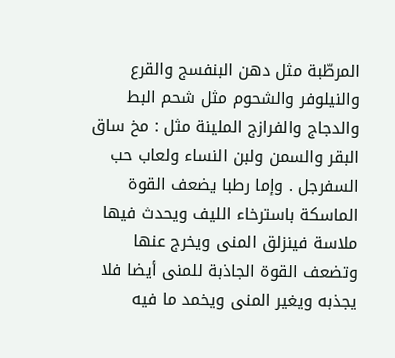المرطّبة مثل دهن البنفسج والقرع والنيلوفر والشحوم مثل شحم البط والدجاج والفرازج الملينة مثل : مخ ساق البقر والسمن ولبن النساء ولعاب حب السفرجل . وإما رطبا يضعف القوة الماسكة باسترخاء الليف ويحدث فيها ملاسة فينزلق المنى ويخرج عنها وتضعف القوة الجاذبة للمنى أيضا فلا يجذبه ويغير المنى ويخمد ما فيه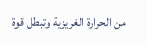من الحرارة الغريزية وتبطل قوة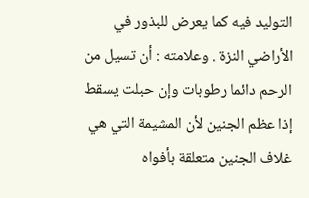التوليد فيه كما يعرض للبذور في الأراضي النزة . وعلامته : أن تسيل من الرحم دائما رطوبات وإن حبلت يسقط إذا عظم الجنين لأن المشيمة التي هي غلاف الجنين متعلقة بأفواه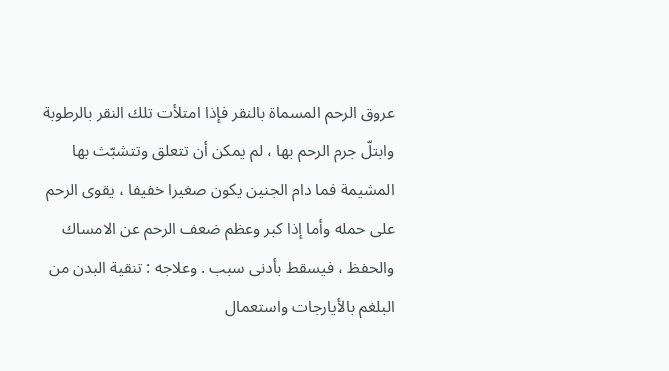عروق الرحم المسماة بالنقر فإذا امتلأت تلك النقر بالرطوبة وابتلّ جرم الرحم بها ، لم يمكن أن تتعلق وتتشبّث بها المشيمة فما دام الجنين يكون صغيرا خفيفا ، يقوى الرحم على حمله وأما إذا كبر وعظم ضعف الرحم عن الامساك والحفظ ، فيسقط بأدنى سبب . وعلاجه : تنقية البدن من البلغم بالأيارجات واستعمال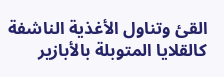القئ وتناول الأغذية الناشفة كالقلايا المتوبلة بالأبازير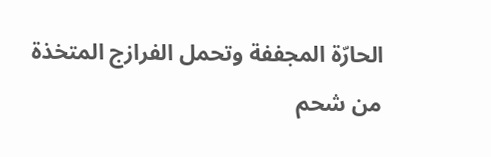الحارّة المجففة وتحمل الفرازج المتخذة من شحم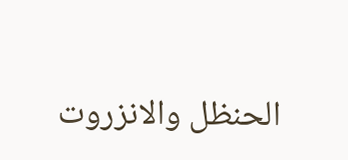الحنظل والانزروت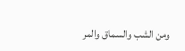ومن الشب والسماق والمر